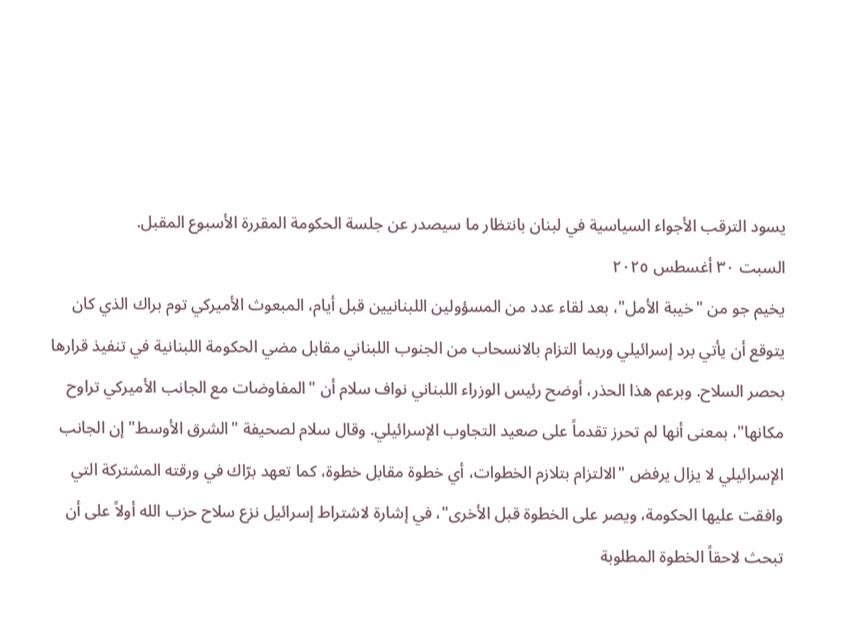يسود الترقب الأجواء السياسية في لبنان بانتظار ما سيصدر عن جلسة الحكومة المقررة الأسبوع المقبل.
السبت ٣٠ أغسطس ٢٠٢٥
يخيم جو من "خيبة الأمل"، بعد لقاء عدد من المسؤولين اللبنانيين قبل أيام، المبعوث الأميركي توم براك الذي كان يتوقع أن يأتي برد إسرائيلي وربما التزام بالانسحاب من الجنوب اللبناني مقابل مضي الحكومة اللبنانية في تنفيذ قرارها بحصر السلاح. وبرعم هذا الحذر، أوضح رئيس الوزراء اللبناني نواف سلام أن "المفاوضات مع الجانب الأميركي تراوح مكانها"، بمعنى أنها لم تحرز تقدماً على صعيد التجاوب الإسرائيلي. وقال سلام لصحيفة "الشرق الأوسط" إن الجانب الإسرائيلي لا يزال يرفض "الالتزام بتلازم الخطوات، أي خطوة مقابل خطوة، كما تعهد برّاك في ورقته المشتركة التي وافقت عليها الحكومة، ويصر على الخطوة قبل الأخرى"، في إشارة لاشتراط إسرائيل نزع سلاح حزب الله أولاً على أن تبحث لاحقاً الخطوة المطلوبة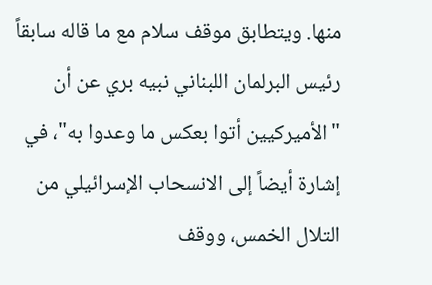منها. ويتطابق موقف سلام مع ما قاله سابقاً رئيس البرلمان اللبناني نبيه بري عن أن "الأميركيين أتوا بعكس ما وعدوا به"، في إشارة أيضاً إلى الانسحاب الإسرائيلي من التلال الخمس، ووقف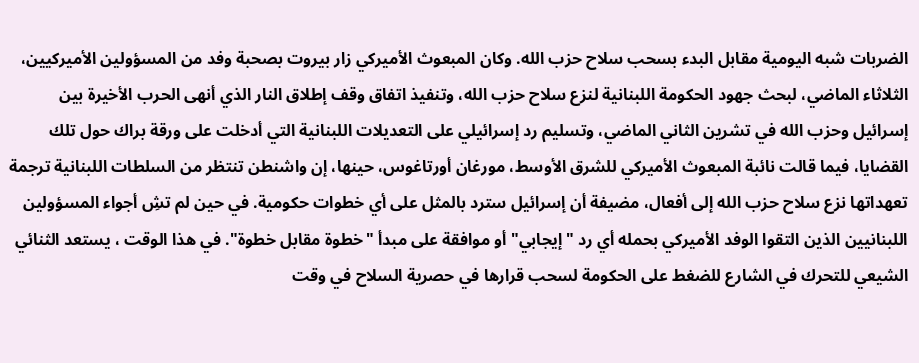الضربات شبه اليومية مقابل البدء بسحب سلاح حزب الله. وكان المبعوث الأميركي زار بيروت بصحبة وفد من المسؤولين الأميركيين، الثلاثاء الماضي، لبحث جهود الحكومة اللبنانية لنزع سلاح حزب الله، وتنفيذ اتفاق وقف إطلاق النار الذي أنهى الحرب الأخيرة بين إسرائيل وحزب الله في تشرين الثاني الماضي، وتسليم رد إسرائيلي على التعديلات اللبنانية التي أدخلت على ورقة براك حول تلك القضايا، فيما قالت نائبة المبعوث الأميركي للشرق الأوسط، مورغان أورتاغوس، حينها، إن واشنطن تنتظر من السلطات اللبنانية ترجمة تعهداتها نزع سلاح حزب الله إلى أفعال، مضيفة أن إسرائيل سترد بالمثل على أي خطوات حكومية. في حين لم تشِ أجواء المسؤولين اللبنانيين الذين التقوا الوفد الأميركي بحمله أي رد "إيجابي" أو موافقة على مبدأ "خطوة مقابل خطوة". في هذا الوقت ، يستعد الثنائي الشيعي للتحرك في الشارع للضغط على الحكومة لسحب قرارها في حصرية السلاح في وقت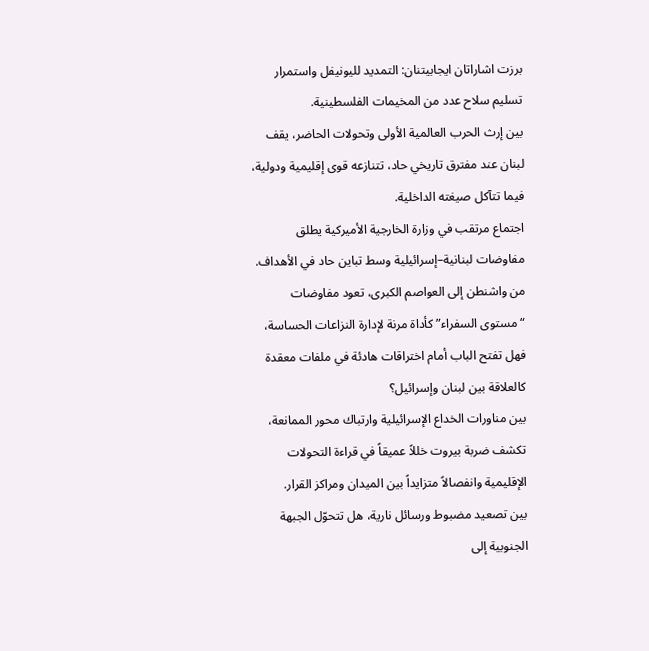برزت اشاراتان ايجابيتنان: التمديد لليونيفل واستمرار تسليم سلاح عدد من المخيمات الفلسطينية.
بين إرث الحرب العالمية الأولى وتحولات الحاضر، يقف لبنان عند مفترق تاريخي حاد، تتنازعه قوى إقليمية ودولية، فيما تتآكل صيغته الداخلية.
اجتماع مرتقب في وزارة الخارجية الأميركية يطلق مفاوضات لبنانية–إسرائيلية وسط تباين حاد في الأهداف.
من واشنطن إلى العواصم الكبرى، تعود مفاوضات “مستوى السفراء” كأداة مرنة لإدارة النزاعات الحساسة، فهل تفتح الباب أمام اختراقات هادئة في ملفات معقدة كالعلاقة بين لبنان وإسرائيل؟
بين مناورات الخداع الإسرائيلية وارتباك محور الممانعة، تكشف ضربة بيروت خللاً عميقاً في قراءة التحولات الإقليمية وانفصالاً متزايداً بين الميدان ومراكز القرار.
بين تصعيد مضبوط ورسائل نارية، هل تتحوّل الجبهة الجنوبية إلى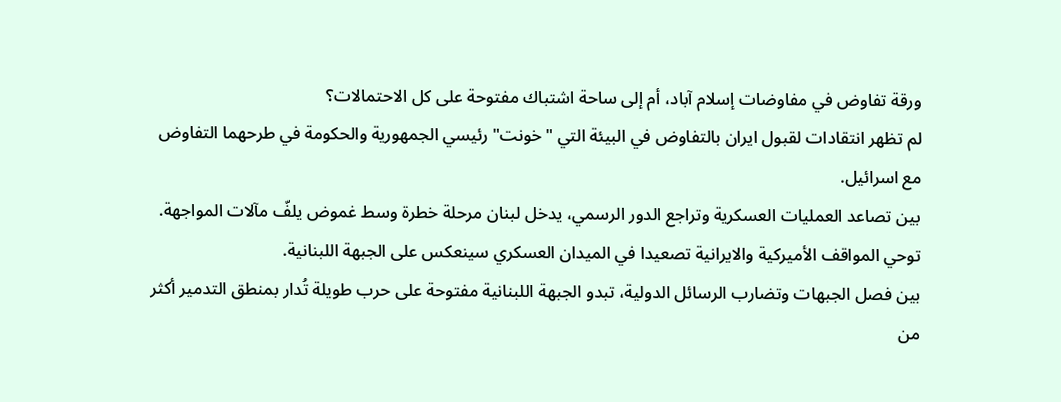ورقة تفاوض في مفاوضات إسلام آباد، أم إلى ساحة اشتباك مفتوحة على كل الاحتمالات؟
لم تظهر انتقادات لقبول ايران بالتفاوض في البيئة التي "خونت" رئيسي الجمهورية والحكومة في طرحهما التفاوض مع اسرائيل.
بين تصاعد العمليات العسكرية وتراجع الدور الرسمي، يدخل لبنان مرحلة خطرة وسط غموض يلفّ مآلات المواجهة.
توحي المواقف الأميركية والايرانية تصعيدا في الميدان العسكري سينعكس على الجبهة اللبنانية.
بين فصل الجبهات وتضارب الرسائل الدولية، تبدو الجبهة اللبنانية مفتوحة على حرب طويلة تُدار بمنطق التدمير أكثر من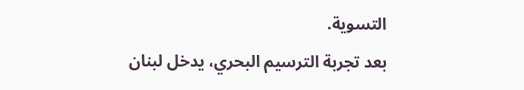التسوية.
بعد تجربة الترسيم البحري، يدخل لبنان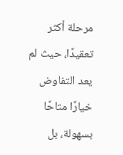مرحلة أكثر تعقيدًا، حيث لم يعد التفاوض خيارًا متاحًا بسهولة، بل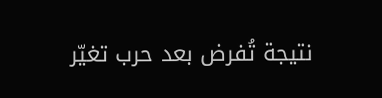نتيجة تُفرض بعد حرب تغيّر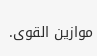موازين القوى.